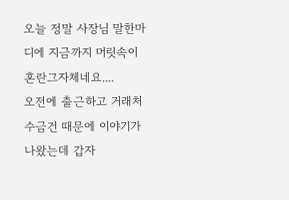오늘 정말 사장님 말한마디에 지금까지 머릿속이 혼란그자체네요....
오전에 출근하고 거래처 수금건 때문에 이야기가 나왔는데 갑자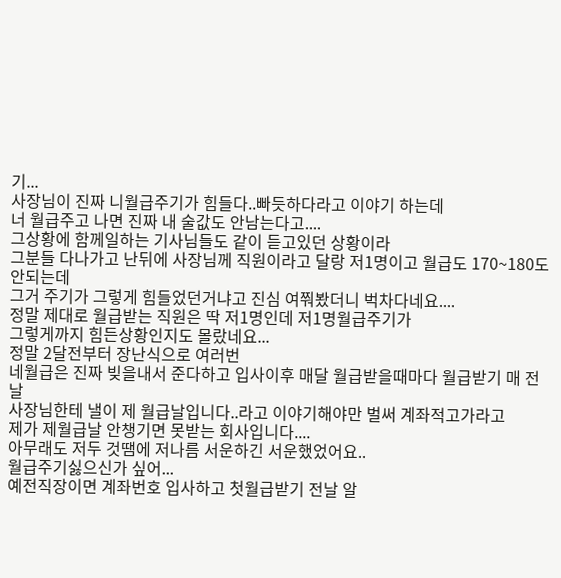기...
사장님이 진짜 니월급주기가 힘들다..빠듯하다라고 이야기 하는데
너 월급주고 나면 진짜 내 술값도 안남는다고....
그상황에 함께일하는 기사님들도 같이 듣고있던 상황이라
그분들 다나가고 난뒤에 사장님께 직원이라고 달랑 저1명이고 월급도 170~180도 안되는데
그거 주기가 그렇게 힘들었던거냐고 진심 여쭤봤더니 벅차다네요....
정말 제대로 월급받는 직원은 딱 저1명인데 저1명월급주기가
그렇게까지 힘든상황인지도 몰랐네요...
정말 2달전부터 장난식으로 여러번
네월급은 진짜 빚을내서 준다하고 입사이후 매달 월급받을때마다 월급받기 매 전날
사장님한테 낼이 제 월급날입니다..라고 이야기해야만 벌써 계좌적고가라고
제가 제월급날 안챙기면 못받는 회사입니다....
아무래도 저두 것땜에 저나름 서운하긴 서운했었어요..
월급주기싫으신가 싶어...
예전직장이면 계좌번호 입사하고 첫월급받기 전날 알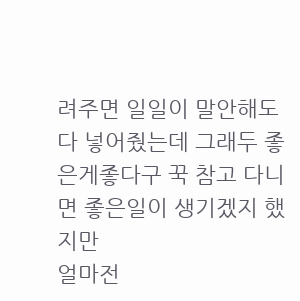려주면 일일이 말안해도
다 넣어줬는데 그래두 좋은게좋다구 꾹 참고 다니면 좋은일이 생기겠지 했지만
얼마전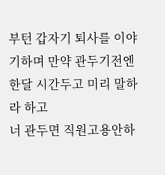부턴 갑자기 퇴사를 이야기하며 만약 관두기전엔 한달 시간두고 미리 말하라 하고
너 관두면 직원고용안하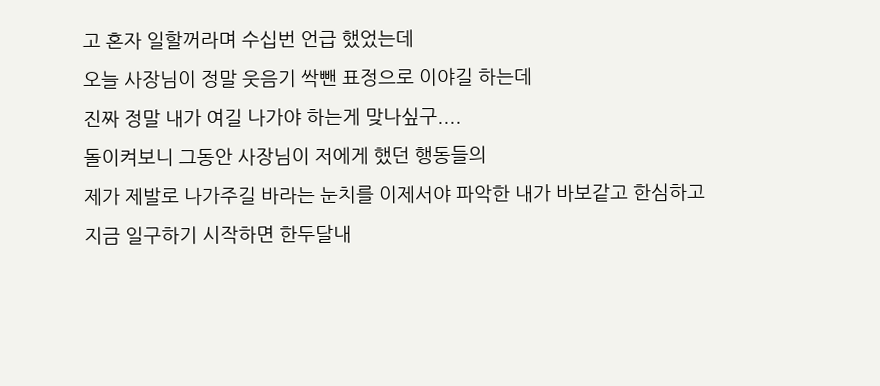고 혼자 일할꺼라며 수십번 언급 했었는데
오늘 사장님이 정말 웃음기 싹뺀 표정으로 이야길 하는데
진짜 정말 내가 여길 나가야 하는게 맞나싶구....
돌이켜보니 그동안 사장님이 저에게 했던 행동들의
제가 제발로 나가주길 바라는 눈치를 이제서야 파악한 내가 바보같고 한심하고
지금 일구하기 시작하면 한두달내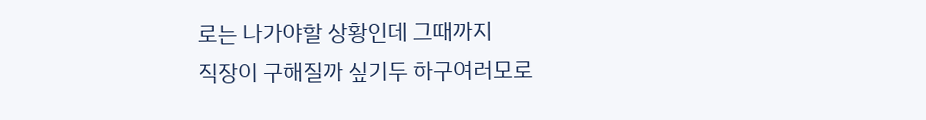로는 나가야할 상황인데 그때까지
직장이 구해질까 싶기두 하구여러모로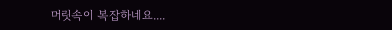머릿속이 복잡하네요....